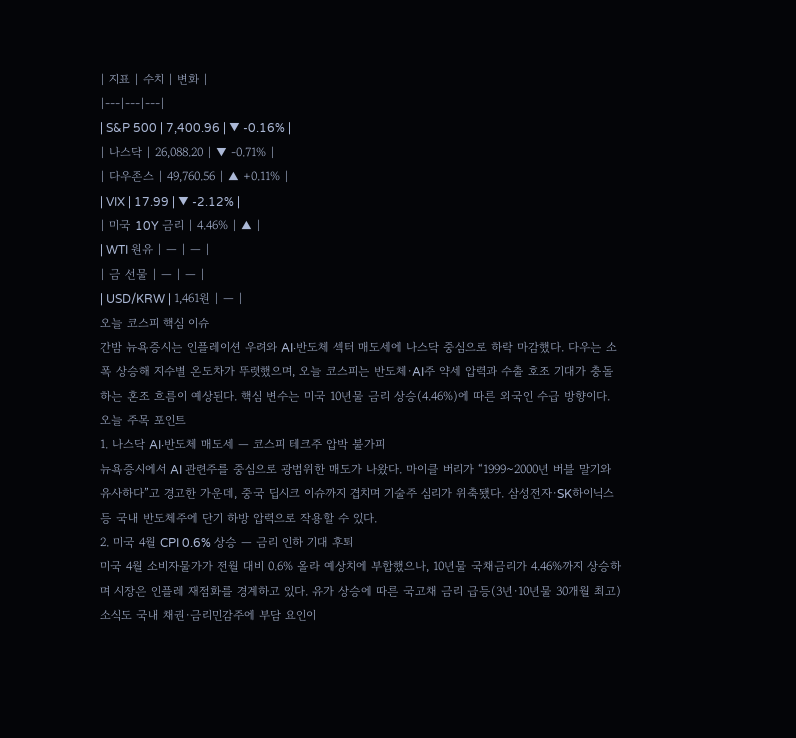| 지표 | 수치 | 변화 |
|---|---|---|
| S&P 500 | 7,400.96 | ▼ -0.16% |
| 나스닥 | 26,088.20 | ▼ -0.71% |
| 다우존스 | 49,760.56 | ▲ +0.11% |
| VIX | 17.99 | ▼ -2.12% |
| 미국 10Y 금리 | 4.46% | ▲ |
| WTI 원유 | — | — |
| 금 선물 | — | — |
| USD/KRW | 1,461원 | — |
오늘 코스피 핵심 이슈
간밤 뉴욕증시는 인플레이션 우려와 AI·반도체 섹터 매도세에 나스닥 중심으로 하락 마감했다. 다우는 소폭 상승해 지수별 온도차가 뚜렷했으며, 오늘 코스피는 반도체·AI주 약세 압력과 수출 호조 기대가 충돌하는 혼조 흐름이 예상된다. 핵심 변수는 미국 10년물 금리 상승(4.46%)에 따른 외국인 수급 방향이다.
오늘 주목 포인트
1. 나스닥 AI·반도체 매도세 — 코스피 테크주 압박 불가피
뉴욕증시에서 AI 관련주를 중심으로 광범위한 매도가 나왔다. 마이클 버리가 “1999~2000년 버블 말기와 유사하다”고 경고한 가운데, 중국 딥시크 이슈까지 겹치며 기술주 심리가 위축됐다. 삼성전자·SK하이닉스 등 국내 반도체주에 단기 하방 압력으로 작용할 수 있다.
2. 미국 4월 CPI 0.6% 상승 — 금리 인하 기대 후퇴
미국 4월 소비자물가가 전월 대비 0.6% 올라 예상치에 부합했으나, 10년물 국채금리가 4.46%까지 상승하며 시장은 인플레 재점화를 경계하고 있다. 유가 상승에 따른 국고채 금리 급등(3년·10년물 30개월 최고) 소식도 국내 채권·금리민감주에 부담 요인이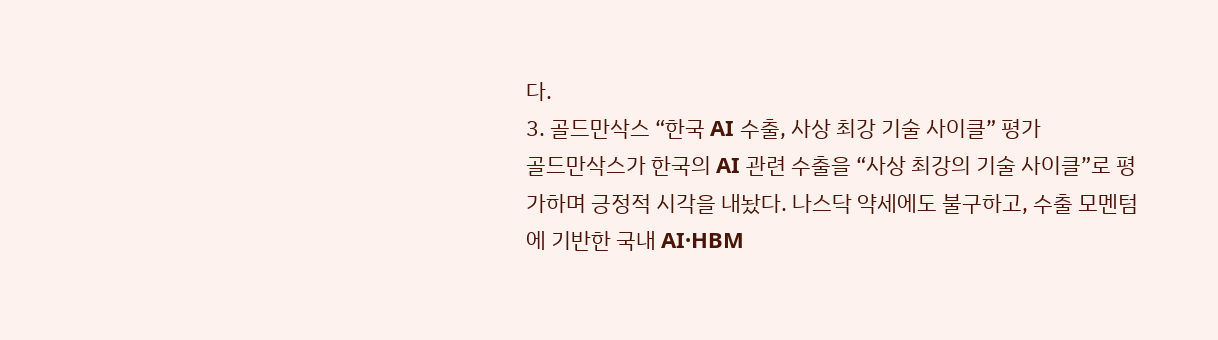다.
3. 골드만삭스 “한국 AI 수출, 사상 최강 기술 사이클” 평가
골드만삭스가 한국의 AI 관련 수출을 “사상 최강의 기술 사이클”로 평가하며 긍정적 시각을 내놨다. 나스닥 약세에도 불구하고, 수출 모멘텀에 기반한 국내 AI·HBM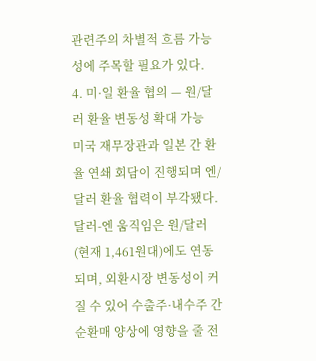관련주의 차별적 흐름 가능성에 주목할 필요가 있다.
4. 미·일 환율 협의 — 원/달러 환율 변동성 확대 가능
미국 재무장관과 일본 간 환율 연쇄 회담이 진행되며 엔/달러 환율 협력이 부각됐다. 달러-엔 움직임은 원/달러(현재 1,461원대)에도 연동되며, 외환시장 변동성이 커질 수 있어 수출주·내수주 간 순환매 양상에 영향을 줄 전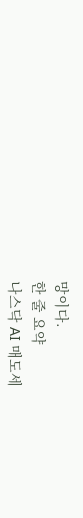망이다.
한 줄 요약
나스닥 AI 매도세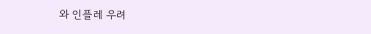와 인플레 우려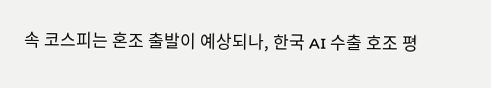속 코스피는 혼조 출발이 예상되나, 한국 AI 수출 호조 평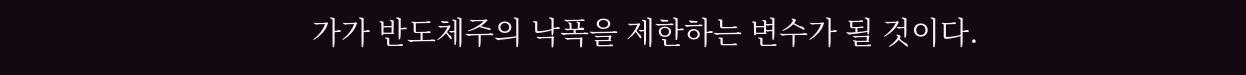가가 반도체주의 낙폭을 제한하는 변수가 될 것이다.